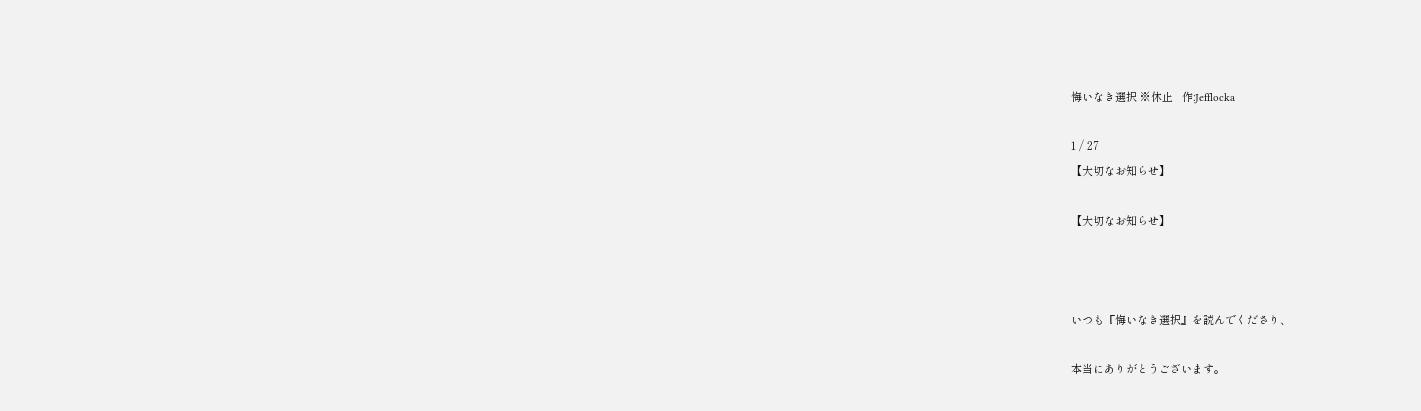悔いなき選択 ※休止   作:Jefflocka

1 / 27
【大切なお知らせ】

【大切なお知らせ】



いつも『悔いなき選択』を読んでくださり、

本当にありがとうございます。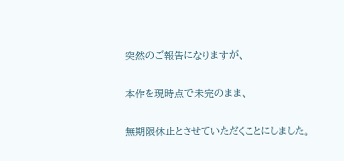突然のご報告になりますが、

本作を現時点で未完のまま、

無期限休止とさせていただくことにしました。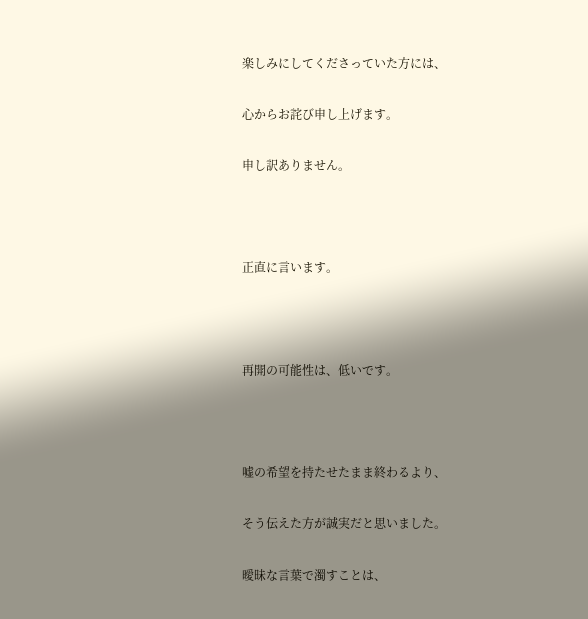楽しみにしてくださっていた方には、

心からお詫び申し上げます。

申し訳ありません。



正直に言います。



再開の可能性は、低いです。



嘘の希望を持たせたまま終わるより、

そう伝えた方が誠実だと思いました。

曖昧な言葉で濁すことは、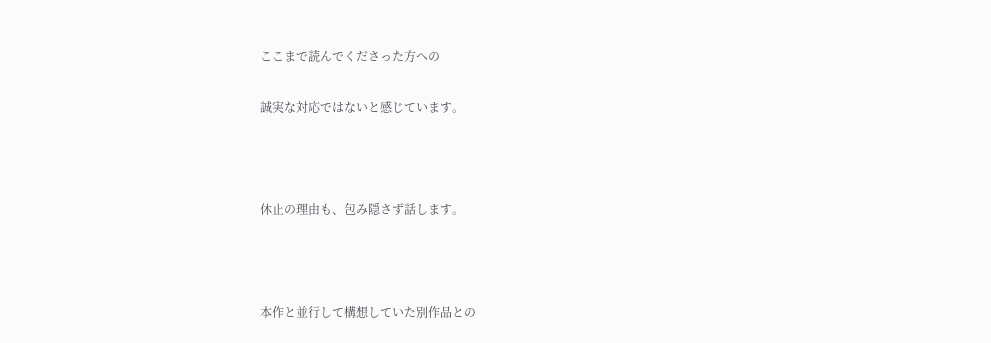ここまで読んでくださった方への

誠実な対応ではないと感じています。



休止の理由も、包み隠さず話します。



本作と並行して構想していた別作品との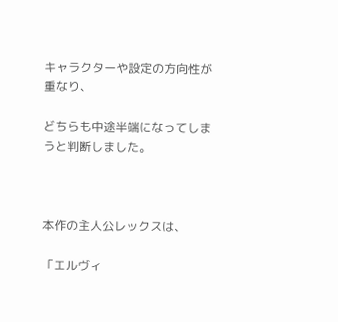キャラクターや設定の方向性が重なり、

どちらも中途半端になってしまうと判断しました。



本作の主人公レックスは、

「エルヴィ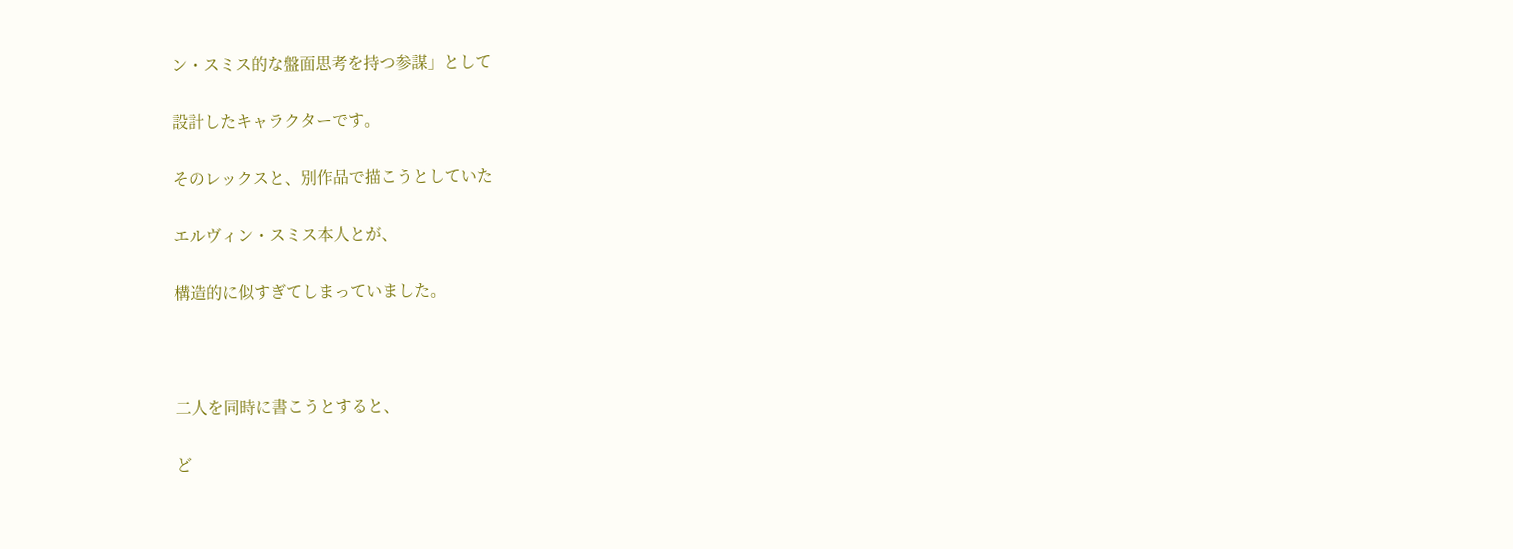ン・スミス的な盤面思考を持つ参謀」として

設計したキャラクターです。

そのレックスと、別作品で描こうとしていた

エルヴィン・スミス本人とが、

構造的に似すぎてしまっていました。



二人を同時に書こうとすると、

ど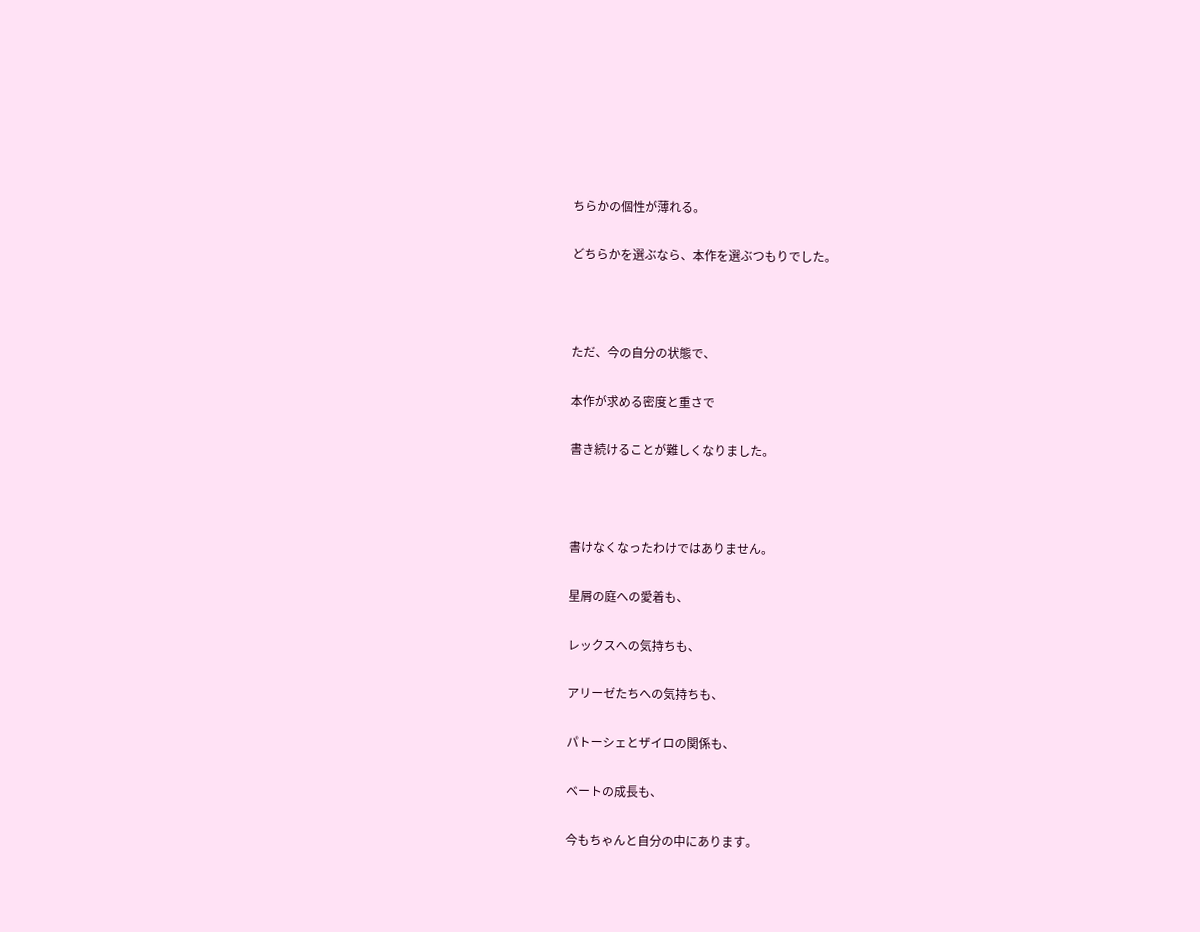ちらかの個性が薄れる。

どちらかを選ぶなら、本作を選ぶつもりでした。



ただ、今の自分の状態で、

本作が求める密度と重さで

書き続けることが難しくなりました。



書けなくなったわけではありません。

星屑の庭への愛着も、

レックスへの気持ちも、

アリーゼたちへの気持ちも、

パトーシェとザイロの関係も、

ベートの成長も、

今もちゃんと自分の中にあります。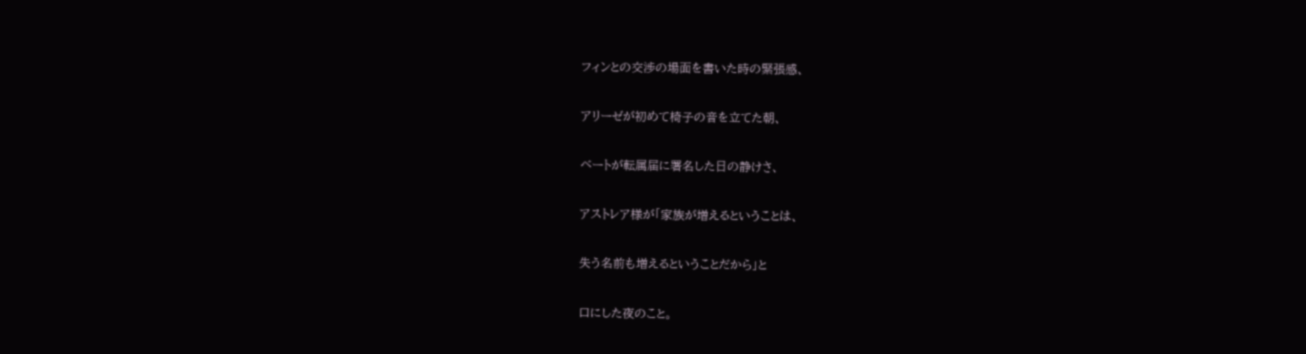フィンとの交渉の場面を書いた時の緊張感、

アリーゼが初めて椅子の音を立てた朝、

ベートが転属届に署名した日の静けさ、

アストレア様が「家族が増えるということは、

失う名前も増えるということだから」と

口にした夜のこと。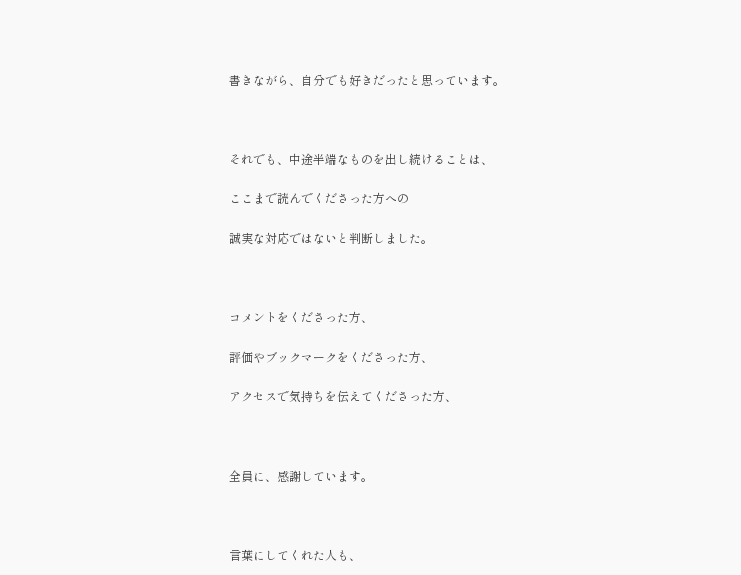書きながら、自分でも好きだったと思っています。



それでも、中途半端なものを出し続けることは、

ここまで読んでくださった方への

誠実な対応ではないと判断しました。



コメントをくださった方、

評価やブックマークをくださった方、

アクセスで気持ちを伝えてくださった方、



全員に、感謝しています。



言葉にしてくれた人も、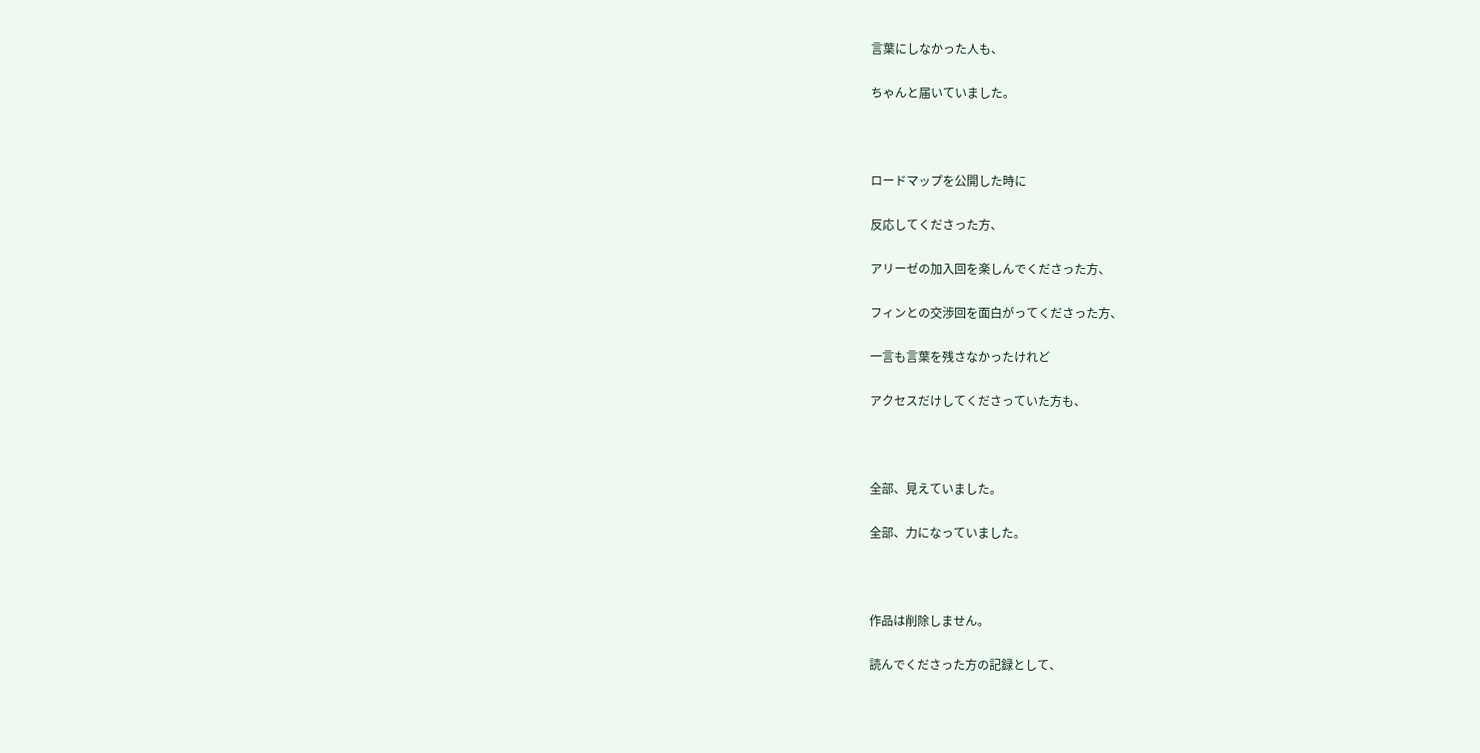言葉にしなかった人も、

ちゃんと届いていました。



ロードマップを公開した時に

反応してくださった方、

アリーゼの加入回を楽しんでくださった方、

フィンとの交渉回を面白がってくださった方、

一言も言葉を残さなかったけれど

アクセスだけしてくださっていた方も、



全部、見えていました。

全部、力になっていました。



作品は削除しません。

読んでくださった方の記録として、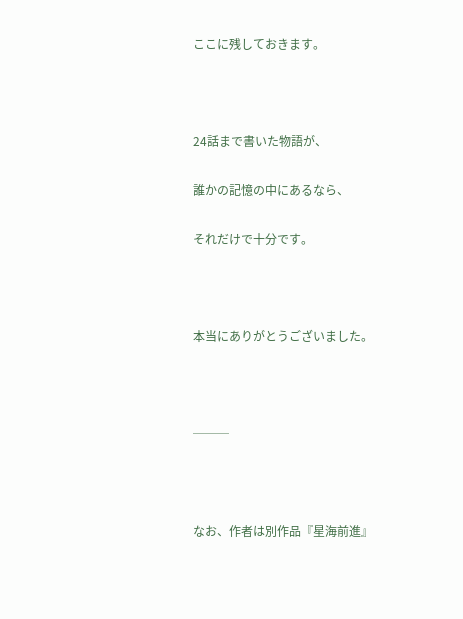ここに残しておきます。



24話まで書いた物語が、

誰かの記憶の中にあるなら、

それだけで十分です。



本当にありがとうございました。



───



なお、作者は別作品『星海前進』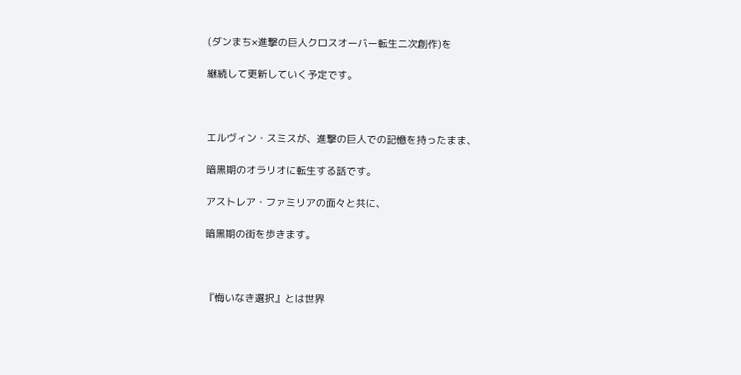(ダンまち×進撃の巨人クロスオーバー転生二次創作)を

継続して更新していく予定です。



エルヴィン・スミスが、進撃の巨人での記憶を持ったまま、

暗黒期のオラリオに転生する話です。

アストレア・ファミリアの面々と共に、

暗黒期の街を歩きます。



『悔いなき選択』とは世界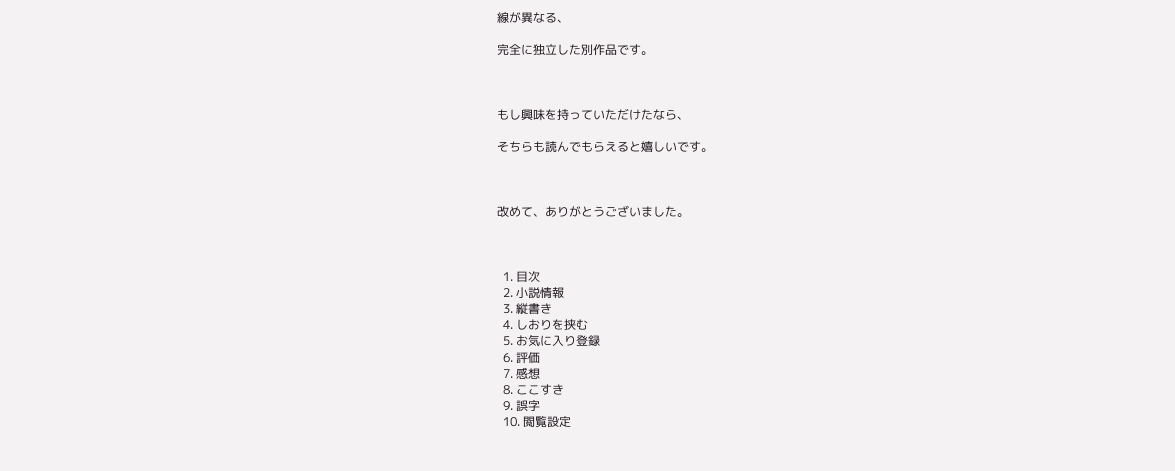線が異なる、

完全に独立した別作品です。



もし興味を持っていただけたなら、

そちらも読んでもらえると嬉しいです。



改めて、ありがとうございました。



  1. 目次
  2. 小説情報
  3. 縦書き
  4. しおりを挟む
  5. お気に入り登録
  6. 評価
  7. 感想
  8. ここすき
  9. 誤字
  10. 閲覧設定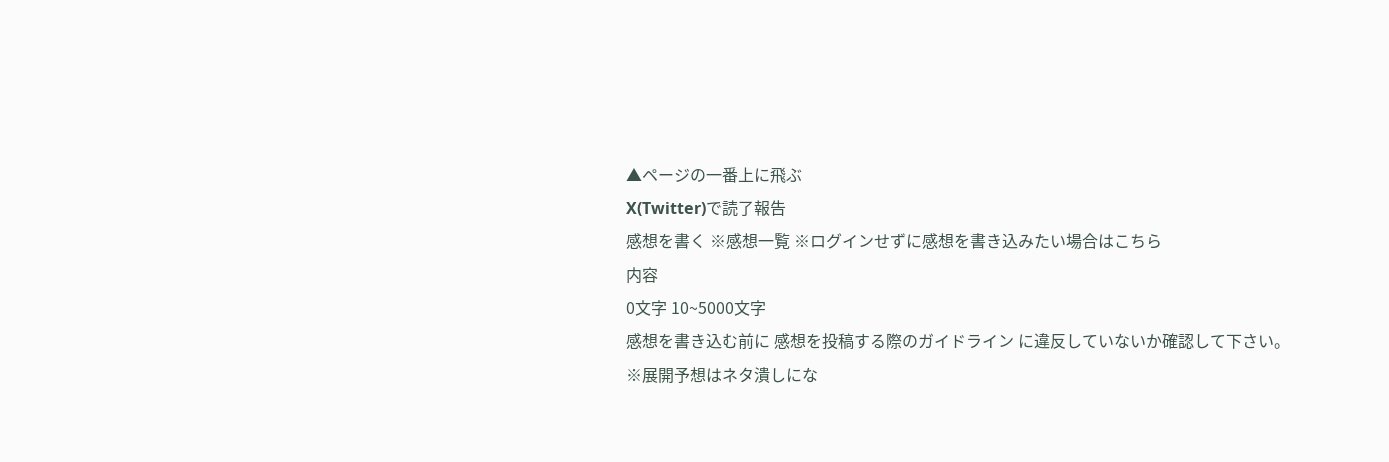▲ページの一番上に飛ぶ
X(Twitter)で読了報告
感想を書く ※感想一覧 ※ログインせずに感想を書き込みたい場合はこちら
内容
0文字 10~5000文字
感想を書き込む前に 感想を投稿する際のガイドライン に違反していないか確認して下さい。
※展開予想はネタ潰しにな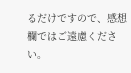るだけですので、感想欄ではご遠慮ください。